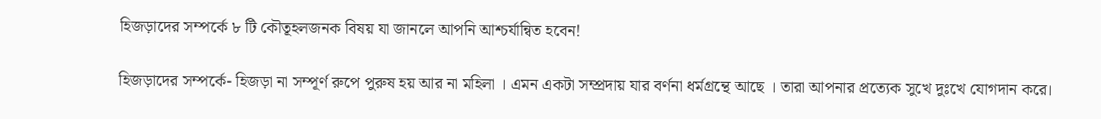হিজড়াদের সম্পর্কে ৮ টি কৌতূহলজনক বিষয় যা জানলে আপনি আশ্চর্যান্বিত হবেন!

হিজড়াদের সম্পর্কে- হিজড়া না সম্পূর্ণ রুপে পুরুষ হয় আর না মহিলা । এমন একটা সম্প্রদায় যার বর্ণনা ধর্মগ্রন্থে আছে । তারা আপনার প্রত্যেক সুখে দুঃখে যোগদান করে।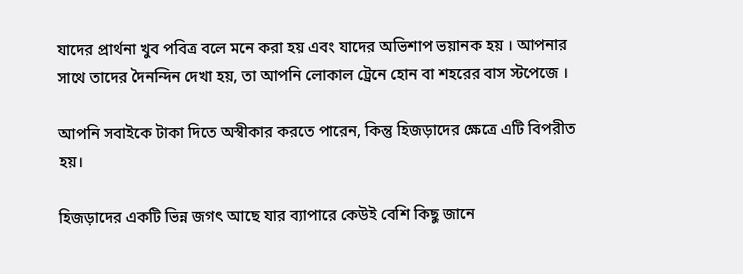যাদের প্রার্থনা খুব পবিত্র বলে মনে করা হয় এবং যাদের অভিশাপ ভয়ানক হয় । আপনার সাথে তাদের দৈনন্দিন দেখা হয়, তা আপনি লোকাল ট্রেনে হোন বা শহরের বাস স্টপেজে ।

আপনি সবাইকে টাকা দিতে অস্বীকার করতে পারেন, কিন্তু হিজড়াদের ক্ষেত্রে এটি বিপরীত হয়।

হিজড়াদের একটি ভিন্ন জগৎ আছে যার ব্যাপারে কেউই বেশি কিছু জানে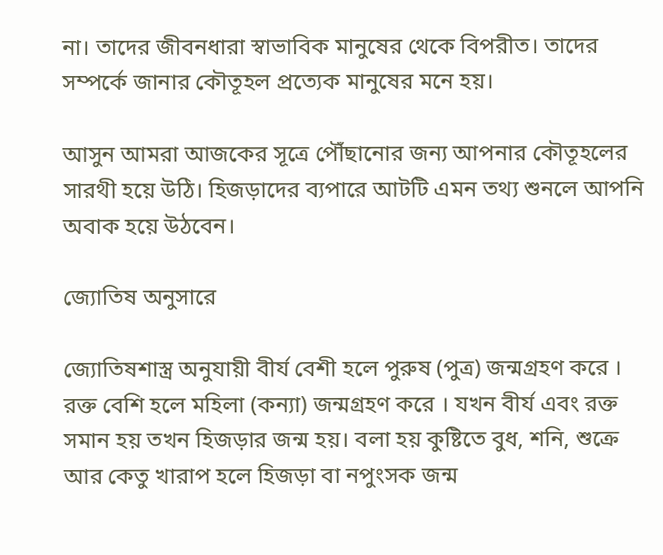না। তাদের জীবনধারা স্বাভাবিক মানুষের থেকে বিপরীত। তাদের সম্পর্কে জানার কৌতূহল প্রত্যেক মানুষের মনে হয়।

আসুন আমরা আজকের সূত্রে পৌঁছানোর জন্য আপনার কৌতূহলের সারথী হয়ে উঠি। হিজড়াদের ব্যপারে আটটি এমন তথ্য শুনলে আপনি অবাক হয়ে উঠবেন।

জ্যোতিষ অনুসারে

জ্যোতিষশাস্ত্র অনুযায়ী বীর্য বেশী হলে পুরুষ (পুত্র) জন্মগ্রহণ করে । রক্ত বেশি হলে মহিলা (কন্যা) জন্মগ্রহণ করে ‌। যখন বীর্য এবং রক্ত সমান হয় তখন হিজড়ার জন্ম হয়। বলা হয় কুষ্টিতে বুধ, শনি, শুক্রে আর কেতু খারাপ হলে হিজড়া বা নপুংসক জন্ম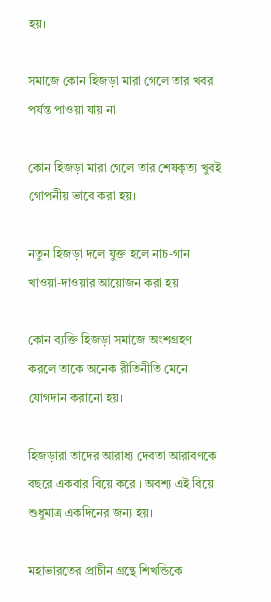হয়।

সমাজে কোন হিজড়া মারা গেলে তার খবর পর্যন্ত পাওয়া যায় না

কোন হিজড়া মারা গেলে তার শেষকৃত্য খুবই গোপনীয় ভাবে করা হয়।

নতুন হিজড়া দলে যুক্ত হলে নাচ-গান খাওয়া-দাওয়ার আয়োজন করা হয়

কোন ব্যক্তি হিজড়া সমাজে অংশগ্রহণ করলে তাকে অনেক রীতিনীতি মেনে যোগদান করানো হয়।

হিজড়ারা তাদের আরাধ্য দেবতা আরাবণকে বছরে একবার বিয়ে করে । অবশ্য এই বিয়ে শুধুমাত্র একদিনের জন্য হয়।

মহাভারতের প্রাচীন গ্রন্থে শিখন্ডিকে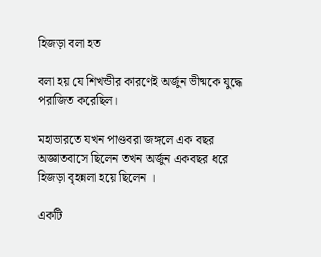হিজড়া বলা হত

বলা হয় যে শিখন্ডীর কারণেই অর্জুন ভীষ্মকে যুদ্ধে পরাজিত করেছিল।

মহাভারতে যখন পাণ্ডবরা জঙ্গলে এক বছর অজ্ঞাতবাসে ছিলেন তখন অর্জুন একবছর ধরে হিজড়া বৃহন্নলা হয়ে ছিলেন ।

একটি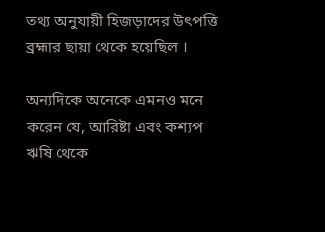তথ্য অনুযায়ী হিজড়াদের উৎপত্তি ব্রহ্মার ছায়া থেকে হয়েছিল ।

অন্যদিকে অনেকে এমনও মনে করেন যে, আরিষ্টা এবং কশ্যপ ঋষি থেকে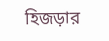হিজড়ার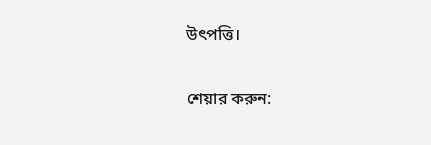উৎপত্তি।

শেয়ার করুন: